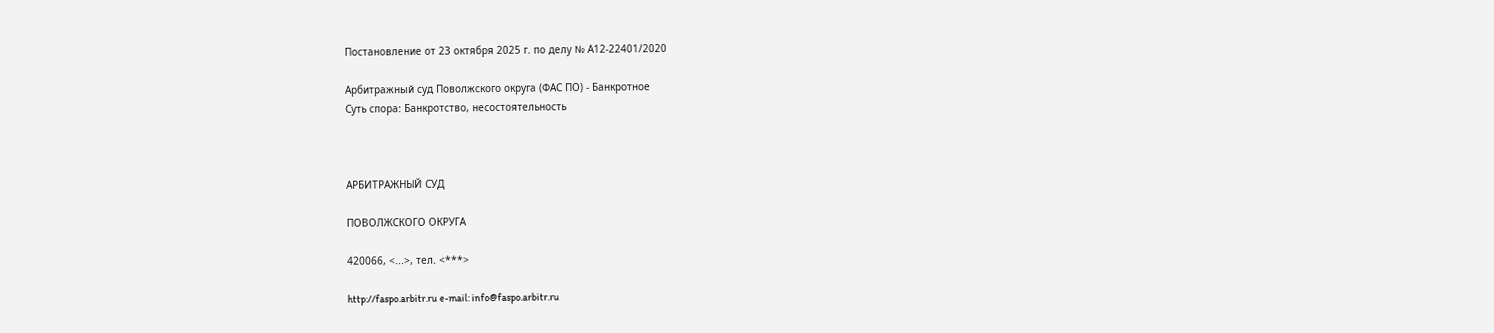Постановление от 23 октября 2025 г. по делу № А12-22401/2020

Арбитражный суд Поволжского округа (ФАС ПО) - Банкротное
Суть спора: Банкротство, несостоятельность



АРБИТРАЖНЫЙ СУД

ПОВОЛЖСКОГО ОКРУГА

420066, <...>, тел. <***>

http://faspo.arbitr.ru e-mail: info@faspo.arbitr.ru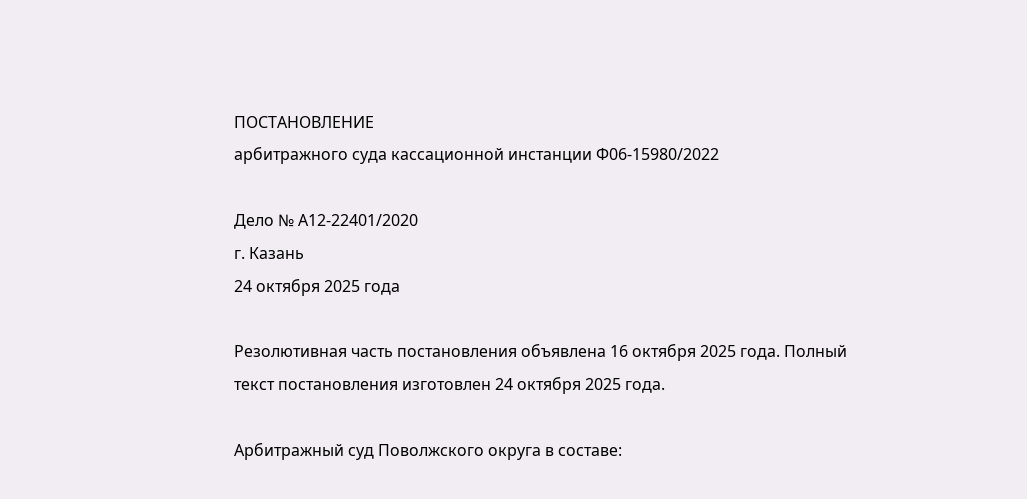ПОСТАНОВЛЕНИЕ
арбитражного суда кассационной инстанции Ф06-15980/2022

Дело № А12-22401/2020
г. Казань
24 октября 2025 года

Резолютивная часть постановления объявлена 16 октября 2025 года. Полный текст постановления изготовлен 24 октября 2025 года.

Арбитражный суд Поволжского округа в составе: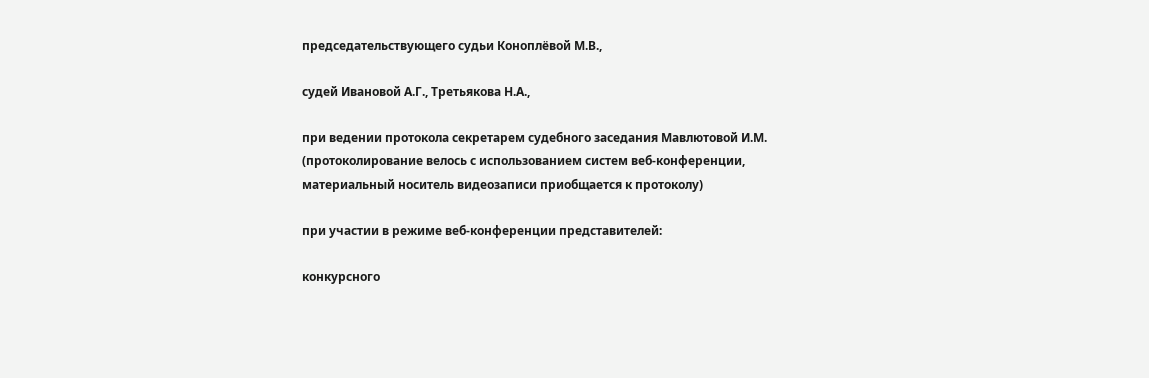председательствующего судьи Коноплёвой М.В.,

судей Ивановой А.Г., Третьякова Н.А.,

при ведении протокола секретарем судебного заседания Мавлютовой И.М. (протоколирование велось с использованием систем веб-конференции, материальный носитель видеозаписи приобщается к протоколу)

при участии в режиме веб-конференции представителей:

конкурсного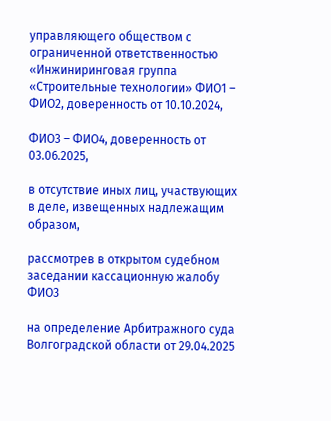управляющего обществом с ограниченной ответственностью «Инжиниринговая группа «Строительные технологии» ФИО1 – ФИО2, доверенность от 10.10.2024,

ФИО3 – ФИО4, доверенность от 03.06.2025,

в отсутствие иных лиц, участвующих в деле, извещенных надлежащим образом,

рассмотрев в открытом судебном заседании кассационную жалобу ФИО3

на определение Арбитражного суда Волгоградской области от 29.04.2025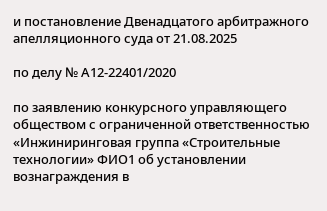и постановление Двенадцатого арбитражного апелляционного суда от 21.08.2025

по делу № А12-22401/2020

по заявлению конкурсного управляющего обществом с ограниченной ответственностью «Инжиниринговая группа «Строительные технологии» ФИО1 об установлении вознаграждения в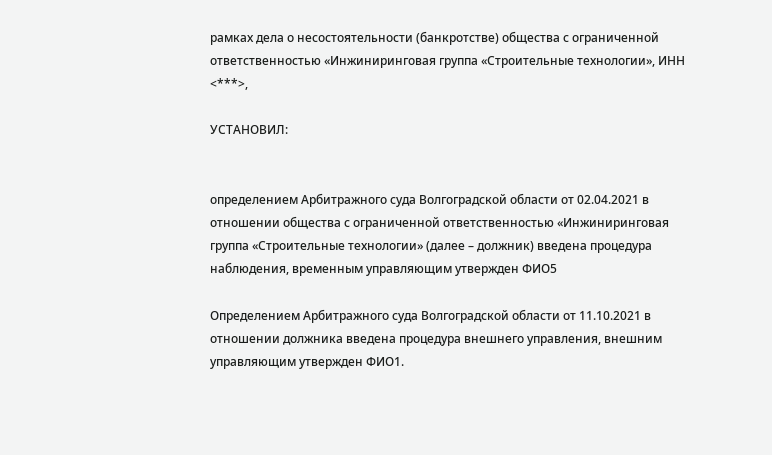рамках дела о несостоятельности (банкротстве) общества с ограниченной ответственностью «Инжиниринговая группа «Строительные технологии», ИНН <***>,

УСТАНОВИЛ:


определением Арбитражного суда Волгоградской области от 02.04.2021 в отношении общества с ограниченной ответственностью «Инжиниринговая группа «Строительные технологии» (далее – должник) введена процедура наблюдения, временным управляющим утвержден ФИО5

Определением Арбитражного суда Волгоградской области от 11.10.2021 в отношении должника введена процедура внешнего управления, внешним управляющим утвержден ФИО1.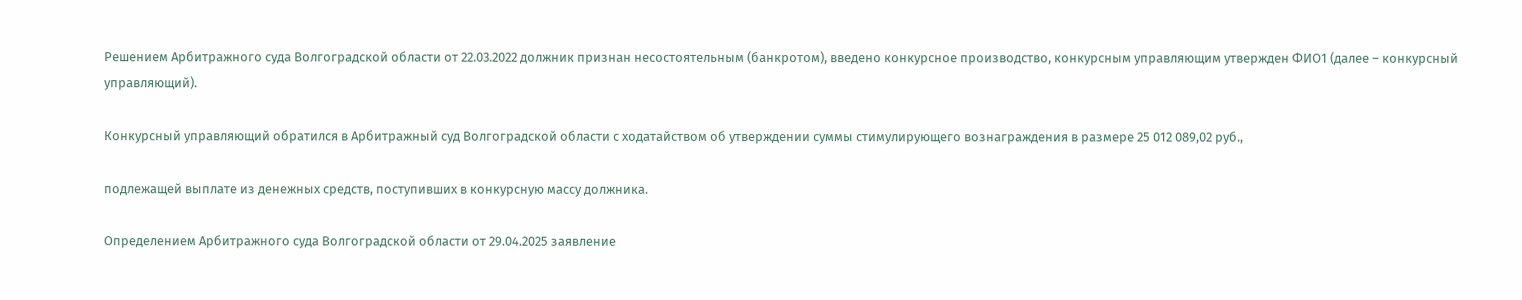Решением Арбитражного суда Волгоградской области от 22.03.2022 должник признан несостоятельным (банкротом), введено конкурсное производство, конкурсным управляющим утвержден ФИО1 (далее – конкурсный управляющий).

Конкурсный управляющий обратился в Арбитражный суд Волгоградской области с ходатайством об утверждении суммы стимулирующего вознаграждения в размере 25 012 089,02 руб.,

подлежащей выплате из денежных средств, поступивших в конкурсную массу должника.

Определением Арбитражного суда Волгоградской области от 29.04.2025 заявление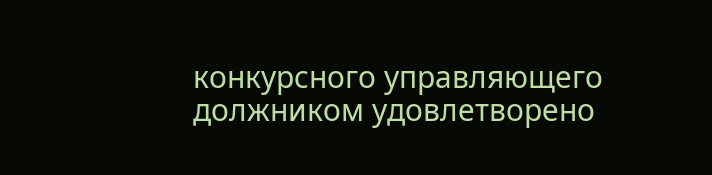конкурсного управляющего должником удовлетворено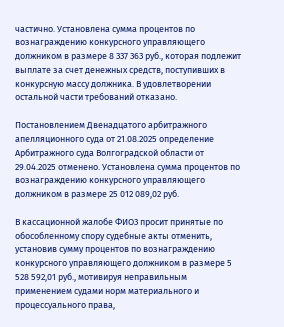частично. Установлена сумма процентов по вознаграждению конкурсного управляющего должником в размере 8 337 363 руб., которая подлежит выплате за счет денежных средств, поступивших в конкурсную массу должника. В удовлетворении остальной части требований отказано.

Постановлением Двенадцатого арбитражного апелляционного суда от 21.08.2025 определение Арбитражного суда Волгоградской области от 29.04.2025 отменено. Установлена сумма процентов по вознаграждению конкурсного управляющего должником в размере 25 012 089,02 руб.

В кассационной жалобе ФИО3 просит принятые по обособленному спору судебные акты отменить, установив сумму процентов по вознаграждению конкурсного управляющего должником в размере 5 528 592,01 руб., мотивируя неправильным применением судами норм материального и процессуального права,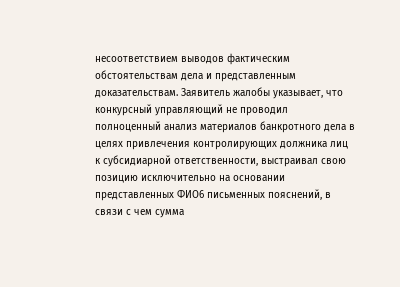несоответствием выводов фактическим обстоятельствам дела и представленным доказательствам. Заявитель жалобы указывает, что конкурсный управляющий не проводил полноценный анализ материалов банкротного дела в целях привлечения контролирующих должника лиц к субсидиарной ответственности, выстраивал свою позицию исключительно на основании представленных ФИО6 письменных пояснений, в связи с чем сумма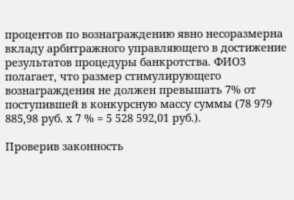процентов по вознаграждению явно несоразмерна вкладу арбитражного управляющего в достижение результатов процедуры банкротства. ФИО3 полагает, что размер стимулирующего вознаграждения не должен превышать 7% от поступившей в конкурсную массу суммы (78 979 885,98 руб. х 7 % = 5 528 592,01 руб.).

Проверив законность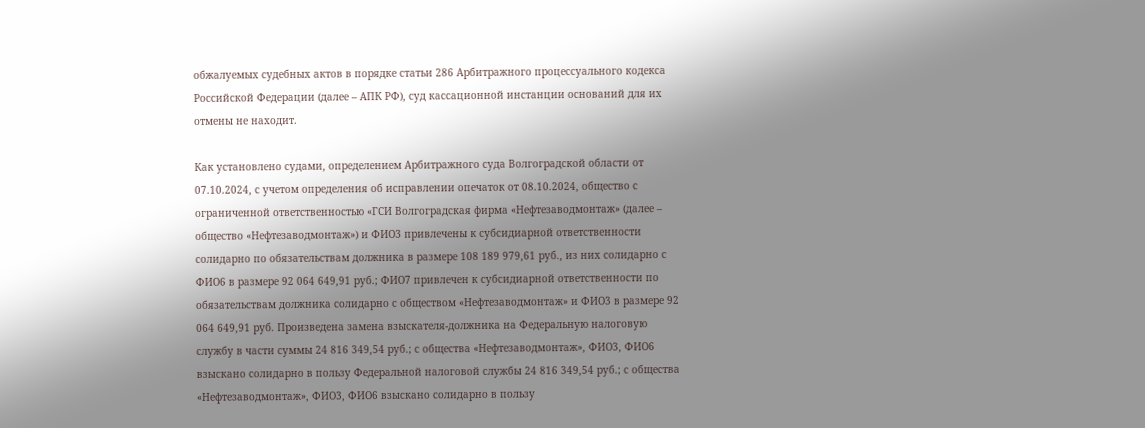обжалуемых судебных актов в порядке статьи 286 Арбитражного процессуального кодекса Российской Федерации (далее – АПК РФ), суд кассационной инстанции оснований для их отмены не находит.

Как установлено судами, определением Арбитражного суда Волгоградской области от 07.10.2024, с учетом определения об исправлении опечаток от 08.10.2024, общество с ограниченной ответственностью «ГСИ Волгоградская фирма «Нефтезаводмонтаж» (далее – общество «Нефтезаводмонтаж») и ФИО3 привлечены к субсидиарной ответственности солидарно по обязательствам должника в размере 108 189 979,61 руб., из них солидарно с ФИО6 в размере 92 064 649,91 руб.; ФИО7 привлечен к субсидиарной ответственности по обязательствам должника солидарно с обществом «Нефтезаводмонтаж» и ФИО3 в размере 92 064 649,91 руб. Произведена замена взыскателя-должника на Федеральную налоговую службу в части суммы 24 816 349,54 руб.; с общества «Нефтезаводмонтаж», ФИО3, ФИО6 взыскано солидарно в пользу Федеральной налоговой службы 24 816 349,54 руб.; с общества «Нефтезаводмонтаж», ФИО3, ФИО6 взыскано солидарно в пользу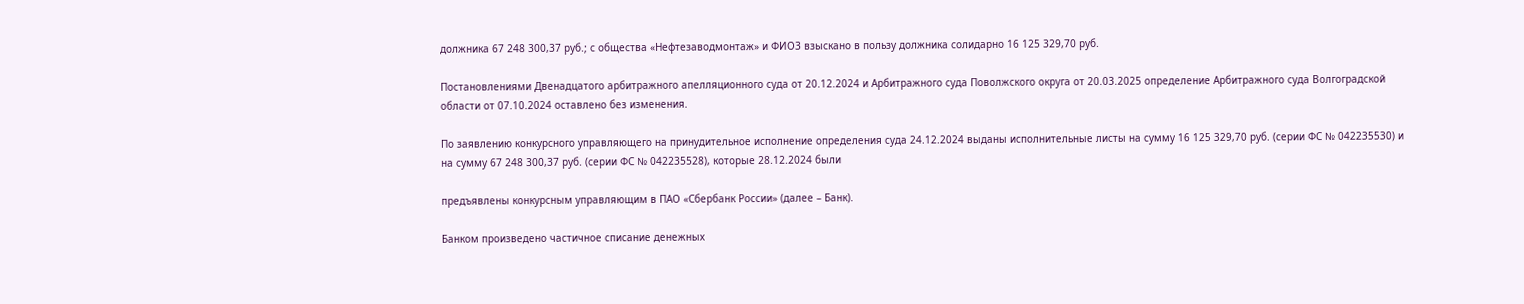должника 67 248 300,37 руб.; с общества «Нефтезаводмонтаж» и ФИО3 взыскано в пользу должника солидарно 16 125 329,70 руб.

Постановлениями Двенадцатого арбитражного апелляционного суда от 20.12.2024 и Арбитражного суда Поволжского округа от 20.03.2025 определение Арбитражного суда Волгоградской области от 07.10.2024 оставлено без изменения.

По заявлению конкурсного управляющего на принудительное исполнение определения суда 24.12.2024 выданы исполнительные листы на сумму 16 125 329,70 руб. (серии ФС № 042235530) и на сумму 67 248 300,37 руб. (серии ФС № 042235528), которые 28.12.2024 были

предъявлены конкурсным управляющим в ПАО «Сбербанк России» (далее – Банк).

Банком произведено частичное списание денежных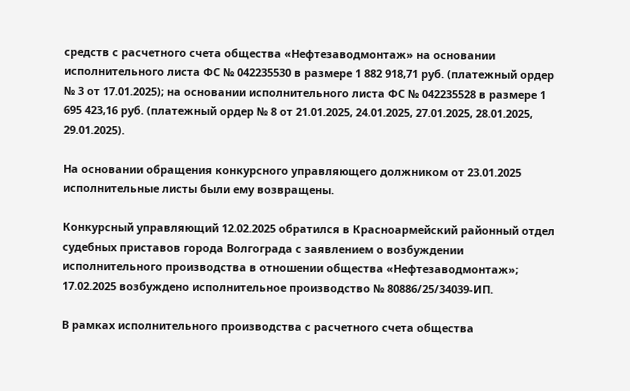средств с расчетного счета общества «Нефтезаводмонтаж» на основании исполнительного листа ФС № 042235530 в размере 1 882 918,71 руб. (платежный ордер № 3 от 17.01.2025); на основании исполнительного листа ФС № 042235528 в размере 1 695 423,16 руб. (платежный ордер № 8 от 21.01.2025, 24.01.2025, 27.01.2025, 28.01.2025, 29.01.2025).

На основании обращения конкурсного управляющего должником от 23.01.2025 исполнительные листы были ему возвращены.

Конкурсный управляющий 12.02.2025 обратился в Красноармейский районный отдел судебных приставов города Волгограда с заявлением о возбуждении исполнительного производства в отношении общества «Нефтезаводмонтаж»; 17.02.2025 возбуждено исполнительное производство № 80886/25/34039-ИП.

В рамках исполнительного производства с расчетного счета общества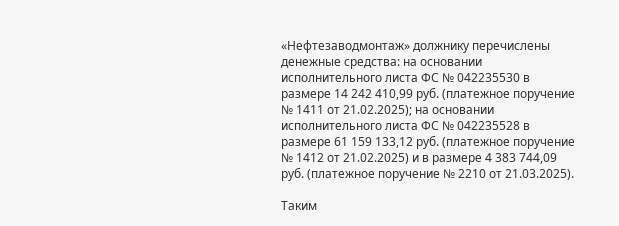«Нефтезаводмонтаж» должнику перечислены денежные средства: на основании исполнительного листа ФС № 042235530 в размере 14 242 410,99 руб. (платежное поручение № 1411 от 21.02.2025); на основании исполнительного листа ФС № 042235528 в размере 61 159 133,12 руб. (платежное поручение № 1412 от 21.02.2025) и в размере 4 383 744,09 руб. (платежное поручение № 2210 от 21.03.2025).

Таким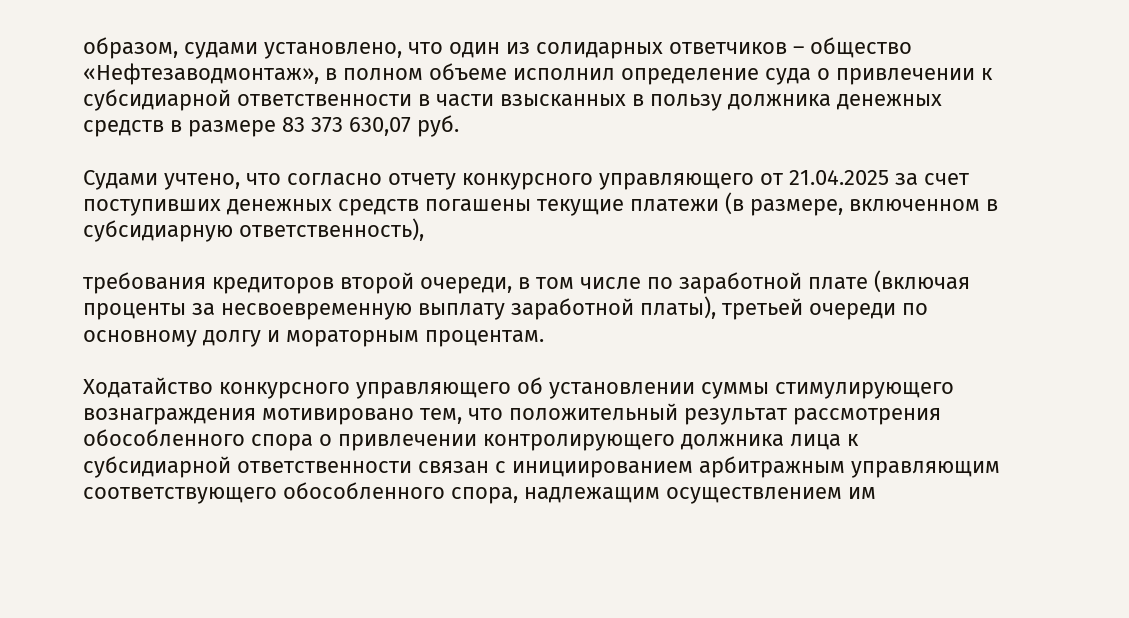образом, судами установлено, что один из солидарных ответчиков – общество «Нефтезаводмонтаж», в полном объеме исполнил определение суда о привлечении к субсидиарной ответственности в части взысканных в пользу должника денежных средств в размере 83 373 630,07 руб.

Судами учтено, что согласно отчету конкурсного управляющего от 21.04.2025 за счет поступивших денежных средств погашены текущие платежи (в размере, включенном в субсидиарную ответственность),

требования кредиторов второй очереди, в том числе по заработной плате (включая проценты за несвоевременную выплату заработной платы), третьей очереди по основному долгу и мораторным процентам.

Ходатайство конкурсного управляющего об установлении суммы стимулирующего вознаграждения мотивировано тем, что положительный результат рассмотрения обособленного спора о привлечении контролирующего должника лица к субсидиарной ответственности связан с инициированием арбитражным управляющим соответствующего обособленного спора, надлежащим осуществлением им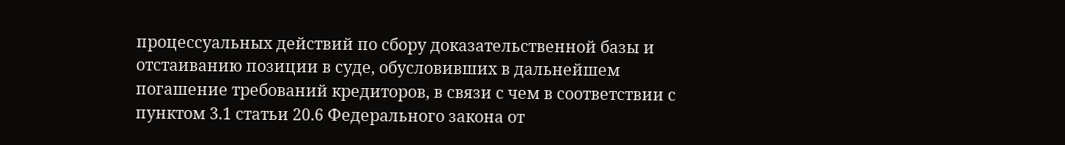процессуальных действий по сбору доказательственной базы и отстаиванию позиции в суде, обусловивших в дальнейшем погашение требований кредиторов, в связи с чем в соответствии с пунктом 3.1 статьи 20.6 Федерального закона от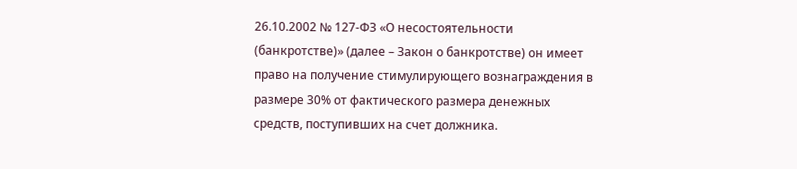26.10.2002 № 127-ФЗ «О несостоятельности (банкротстве)» (далее – Закон о банкротстве) он имеет право на получение стимулирующего вознаграждения в размере 30% от фактического размера денежных средств, поступивших на счет должника.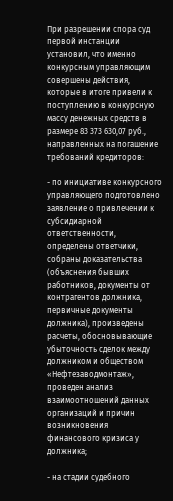При разрешении спора суд первой инстанции установил, что именно конкурсным управляющим совершены действия, которые в итоге привели к поступлению в конкурсную массу денежных средств в размере 83 373 630,07 руб., направленных на погашение требований кредиторов:

- по инициативе конкурсного управляющего подготовлено заявление о привлечении к субсидиарной ответственности, определены ответчики, собраны доказательства (объяснения бывших работников, документы от контрагентов должника, первичные документы должника), произведены расчеты, обосновывающие убыточность сделок между должником и обществом «Нефтезаводмонтаж», проведен анализ взаимоотношений данных организаций и причин возникновения финансового кризиса у должника;

- на стадии судебного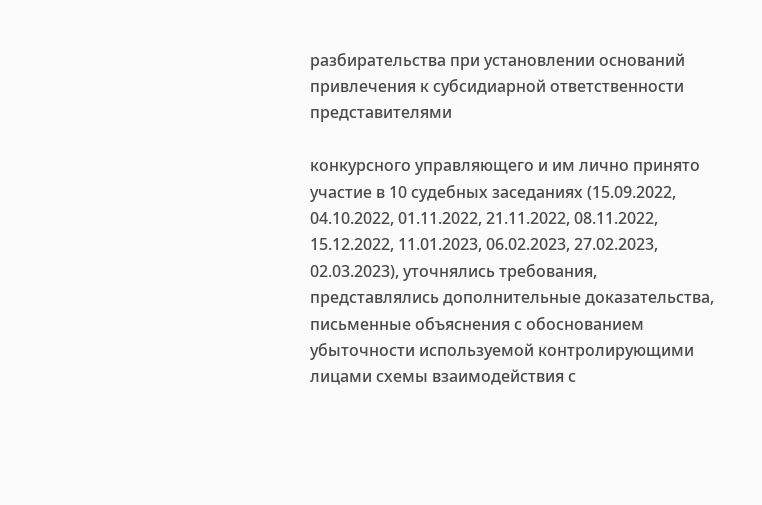разбирательства при установлении оснований привлечения к субсидиарной ответственности представителями

конкурсного управляющего и им лично принято участие в 10 судебных заседаниях (15.09.2022, 04.10.2022, 01.11.2022, 21.11.2022, 08.11.2022, 15.12.2022, 11.01.2023, 06.02.2023, 27.02.2023, 02.03.2023), уточнялись требования, представлялись дополнительные доказательства, письменные объяснения с обоснованием убыточности используемой контролирующими лицами схемы взаимодействия с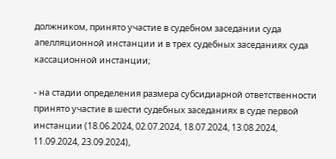должником, принято участие в судебном заседании суда апелляционной инстанции и в трех судебных заседаниях суда кассационной инстанции;

- на стадии определения размера субсидиарной ответственности принято участие в шести судебных заседаниях в суде первой инстанции (18.06.2024, 02.07.2024, 18.07.2024, 13.08.2024, 11.09.2024, 23.09.2024),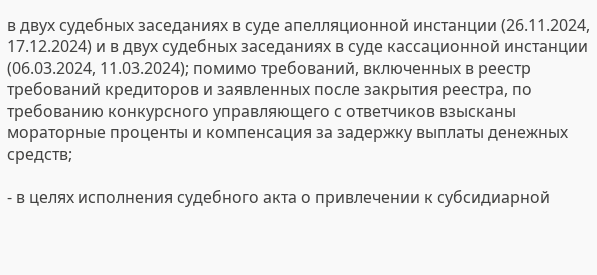в двух судебных заседаниях в суде апелляционной инстанции (26.11.2024, 17.12.2024) и в двух судебных заседаниях в суде кассационной инстанции (06.03.2024, 11.03.2024); помимо требований, включенных в реестр требований кредиторов и заявленных после закрытия реестра, по требованию конкурсного управляющего с ответчиков взысканы мораторные проценты и компенсация за задержку выплаты денежных средств;

- в целях исполнения судебного акта о привлечении к субсидиарной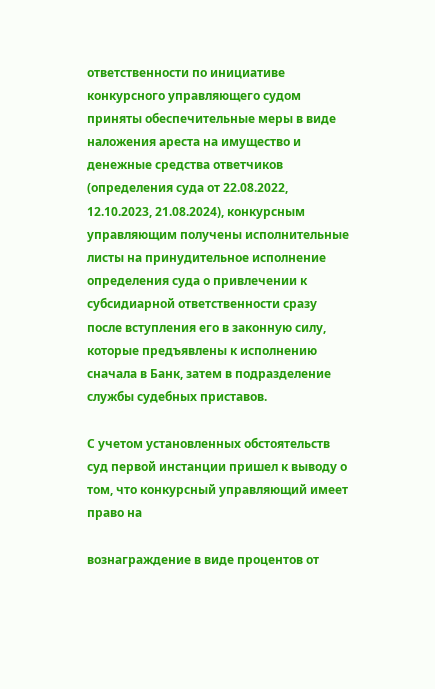ответственности по инициативе конкурсного управляющего судом приняты обеспечительные меры в виде наложения ареста на имущество и денежные средства ответчиков (определения суда от 22.08.2022, 12.10.2023, 21.08.2024), конкурсным управляющим получены исполнительные листы на принудительное исполнение определения суда о привлечении к субсидиарной ответственности сразу после вступления его в законную силу, которые предъявлены к исполнению сначала в Банк, затем в подразделение службы судебных приставов.

С учетом установленных обстоятельств суд первой инстанции пришел к выводу о том, что конкурсный управляющий имеет право на

вознаграждение в виде процентов от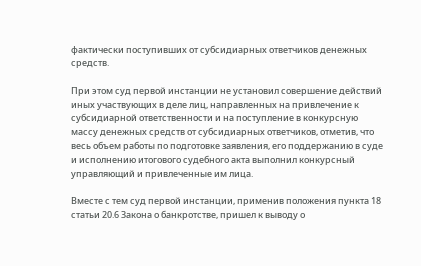фактически поступивших от субсидиарных ответчиков денежных средств.

При этом суд первой инстанции не установил совершение действий иных участвующих в деле лиц, направленных на привлечение к субсидиарной ответственности и на поступление в конкурсную массу денежных средств от субсидиарных ответчиков, отметив, что весь объем работы по подготовке заявления, его поддержанию в суде и исполнению итогового судебного акта выполнил конкурсный управляющий и привлеченные им лица.

Вместе с тем суд первой инстанции, применив положения пункта 18 статьи 20.6 Закона о банкротстве, пришел к выводу о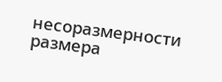несоразмерности размера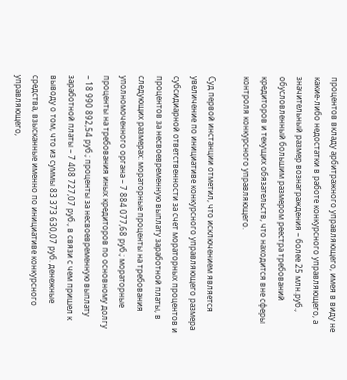процентов вкладу арбитражного управляющего, имея в виду не какие-либо недостатки в работе конкурсного управляющего, а значительный размер вознаграждения – более 25 млн.руб., обусловленный большим размером реестра требований кредиторов и текущих обязательств, что находится вне сферы контроля конкурсного управляющего.

Суд первой инстанции отметил, что исключением является увеличение по инициативе конкурсного управляющего размера субсидиарной ответственности за счет мораторных процентов и процентов за несвоевременную выплату заработной платы, в следующих размерах: мораторные проценты на требования уполномоченного органа – 7 884 077,68 руб.; мораторные проценты на требования иных кредиторов по основному долгу – 18 990 892,54 руб.; проценты за несвоевременную выплату заработной платы – 7 408 727,07 руб., в связи с чем пришел к выводу о том, что из суммы 83 373 630,07 руб. денежные средства, взысканные именно по инициативе конкурсного управляющего,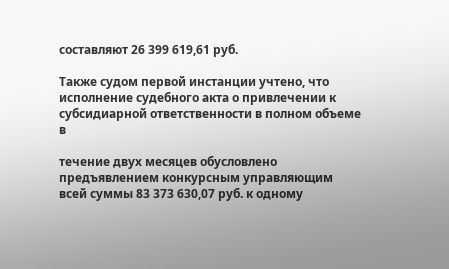составляют 26 399 619,61 руб.

Также судом первой инстанции учтено, что исполнение судебного акта о привлечении к субсидиарной ответственности в полном объеме в

течение двух месяцев обусловлено предъявлением конкурсным управляющим всей суммы 83 373 630,07 руб. к одному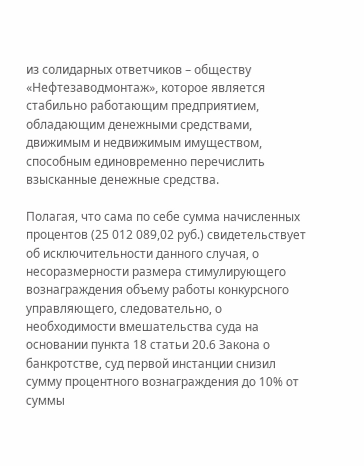из солидарных ответчиков – обществу «Нефтезаводмонтаж», которое является стабильно работающим предприятием, обладающим денежными средствами, движимым и недвижимым имуществом, способным единовременно перечислить взысканные денежные средства.

Полагая, что сама по себе сумма начисленных процентов (25 012 089,02 руб.) свидетельствует об исключительности данного случая, о несоразмерности размера стимулирующего вознаграждения объему работы конкурсного управляющего, следовательно, о необходимости вмешательства суда на основании пункта 18 статьи 20.6 Закона о банкротстве, суд первой инстанции снизил сумму процентного вознаграждения до 10% от суммы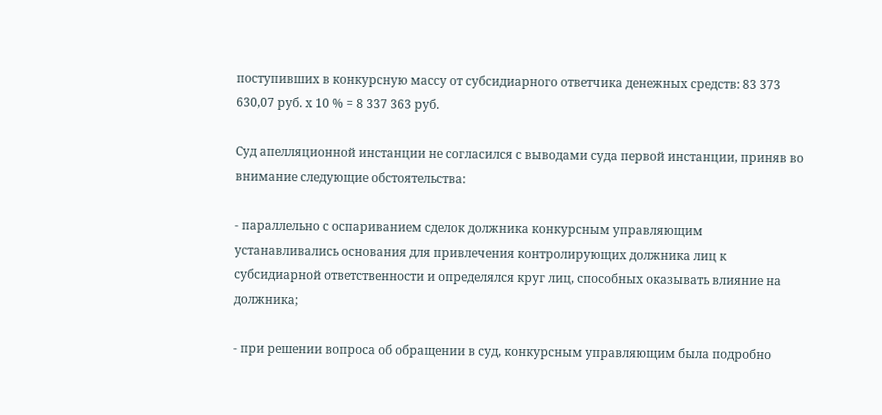поступивших в конкурсную массу от субсидиарного ответчика денежных средств: 83 373 630,07 руб. х 10 % = 8 337 363 руб.

Суд апелляционной инстанции не согласился с выводами суда первой инстанции, приняв во внимание следующие обстоятельства:

- параллельно с оспариванием сделок должника конкурсным управляющим устанавливались основания для привлечения контролирующих должника лиц к субсидиарной ответственности и определялся круг лиц, способных оказывать влияние на должника;

- при решении вопроса об обращении в суд, конкурсным управляющим была подробно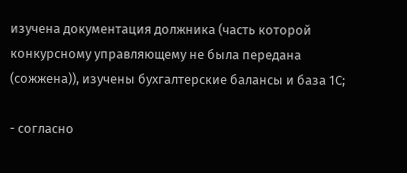изучена документация должника (часть которой конкурсному управляющему не была передана (сожжена)), изучены бухгалтерские балансы и база 1С;

- согласно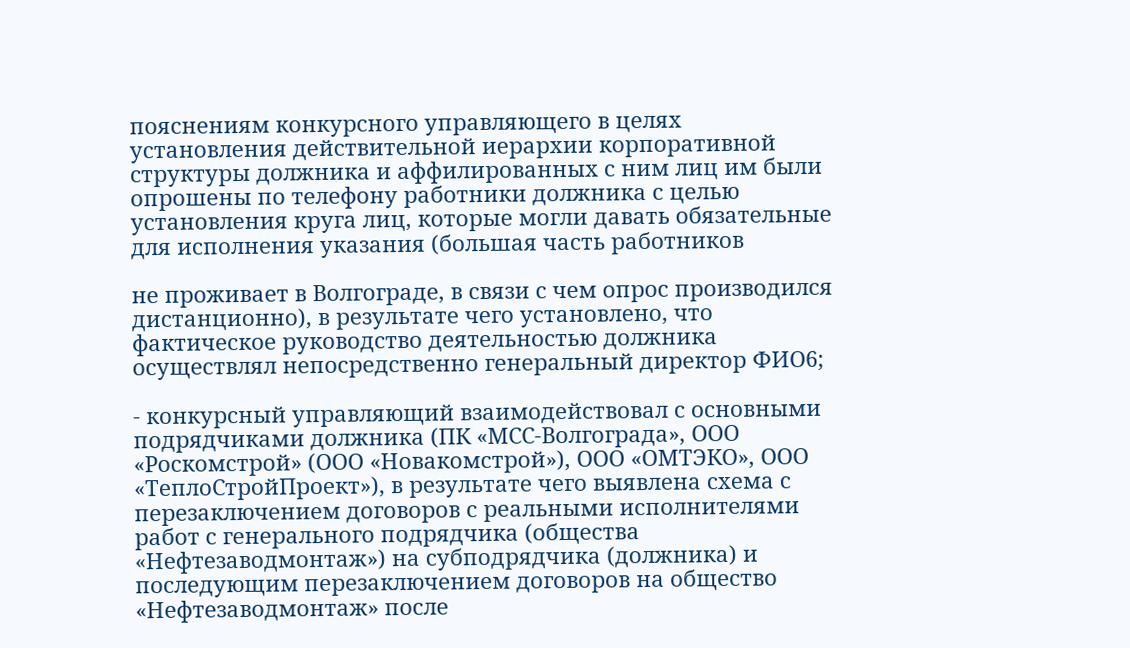пояснениям конкурсного управляющего в целях установления действительной иерархии корпоративной структуры должника и аффилированных с ним лиц им были опрошены по телефону работники должника с целью установления круга лиц, которые могли давать обязательные для исполнения указания (большая часть работников

не проживает в Волгограде, в связи с чем опрос производился дистанционно), в результате чего установлено, что фактическое руководство деятельностью должника осуществлял непосредственно генеральный директор ФИО6;

- конкурсный управляющий взаимодействовал с основными подрядчиками должника (ПК «МСС-Волгограда», ООО «Роскомстрой» (ООО «Новакомстрой»), ООО «ОМТЭКО», ООО «ТеплоСтройПроект»), в результате чего выявлена схема с перезаключением договоров с реальными исполнителями работ с генерального подрядчика (общества «Нефтезаводмонтаж») на субподрядчика (должника) и последующим перезаключением договоров на общество «Нефтезаводмонтаж» после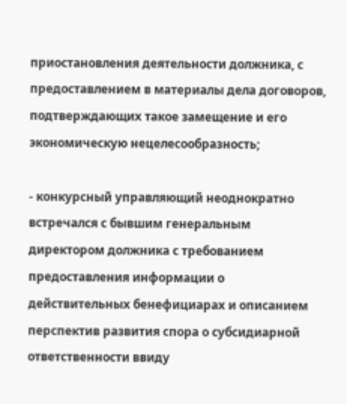приостановления деятельности должника, с предоставлением в материалы дела договоров, подтверждающих такое замещение и его экономическую нецелесообразность;

- конкурсный управляющий неоднократно встречался с бывшим генеральным директором должника с требованием предоставления информации о действительных бенефициарах и описанием перспектив развития спора о субсидиарной ответственности ввиду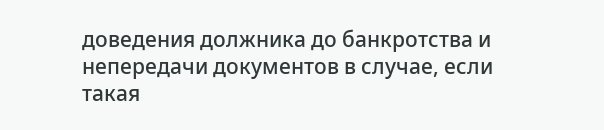доведения должника до банкротства и непередачи документов в случае, если такая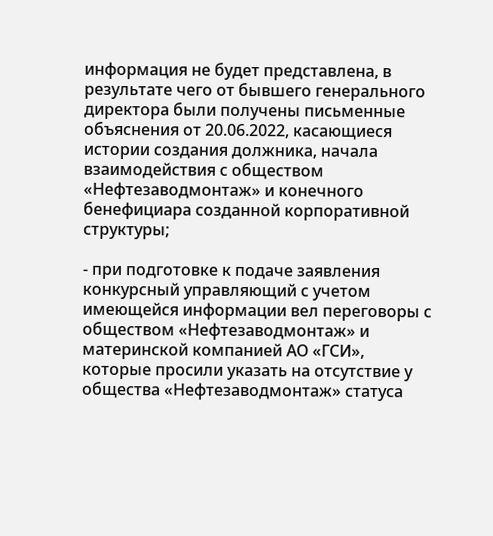информация не будет представлена, в результате чего от бывшего генерального директора были получены письменные объяснения от 20.06.2022, касающиеся истории создания должника, начала взаимодействия с обществом «Нефтезаводмонтаж» и конечного бенефициара созданной корпоративной структуры;

- при подготовке к подаче заявления конкурсный управляющий с учетом имеющейся информации вел переговоры с обществом «Нефтезаводмонтаж» и материнской компанией АО «ГСИ», которые просили указать на отсутствие у общества «Нефтезаводмонтаж» статуса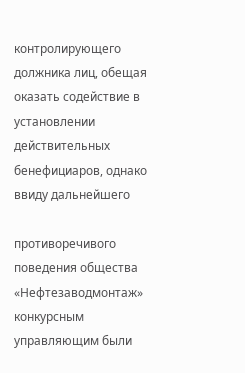контролирующего должника лиц, обещая оказать содействие в установлении действительных бенефициаров, однако ввиду дальнейшего

противоречивого поведения общества «Нефтезаводмонтаж» конкурсным управляющим были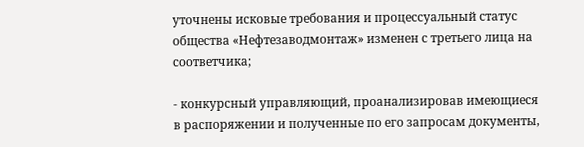уточнены исковые требования и процессуальный статус общества «Нефтезаводмонтаж» изменен с третьего лица на соответчика;

- конкурсный управляющий, проанализировав имеющиеся в распоряжении и полученные по его запросам документы,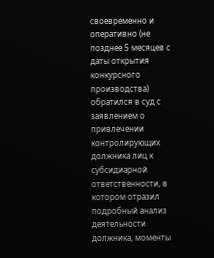своевременно и оперативно (не позднее 5 месяцев с даты открытия конкурсного производства) обратился в суд с заявлением о привлечении контролирующих должника лиц к субсидиарной ответственности, в котором отразил подробный анализ деятельности должника, моменты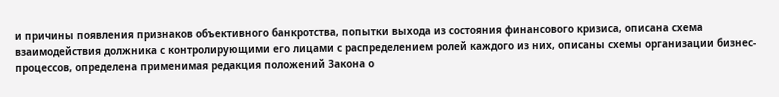и причины появления признаков объективного банкротства, попытки выхода из состояния финансового кризиса, описана схема взаимодействия должника с контролирующими его лицами с распределением ролей каждого из них, описаны схемы организации бизнес-процессов, определена применимая редакция положений Закона о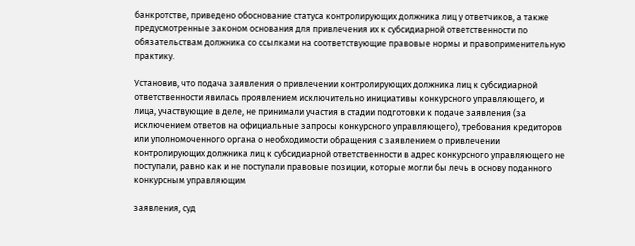банкротстве, приведено обоснование статуса контролирующих должника лиц у ответчиков, а также предусмотренные законом основания для привлечения их к субсидиарной ответственности по обязательствам должника со ссылками на соответствующие правовые нормы и правоприменительную практику.

Установив, что подача заявления о привлечении контролирующих должника лиц к субсидиарной ответственности явилась проявлением исключительно инициативы конкурсного управляющего, и лица, участвующие в деле, не принимали участия в стадии подготовки к подаче заявления (за исключением ответов на официальные запросы конкурсного управляющего), требования кредиторов или уполномоченного органа о необходимости обращения с заявлением о привлечении контролирующих должника лиц к субсидиарной ответственности в адрес конкурсного управляющего не поступали, равно как и не поступали правовые позиции, которые могли бы лечь в основу поданного конкурсным управляющим

заявления, суд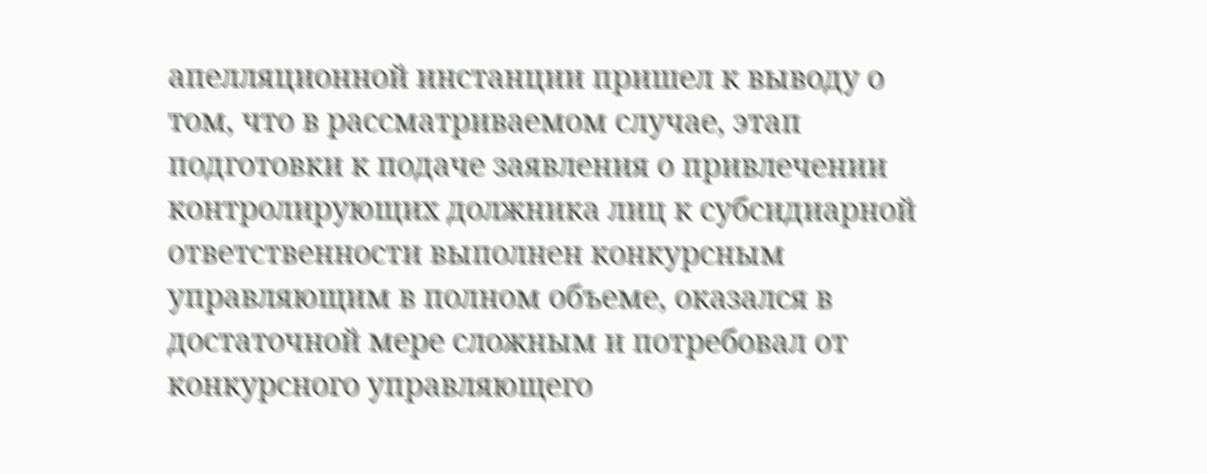апелляционной инстанции пришел к выводу о том, что в рассматриваемом случае, этап подготовки к подаче заявления о привлечении контролирующих должника лиц к субсидиарной ответственности выполнен конкурсным управляющим в полном объеме, оказался в достаточной мере сложным и потребовал от конкурсного управляющего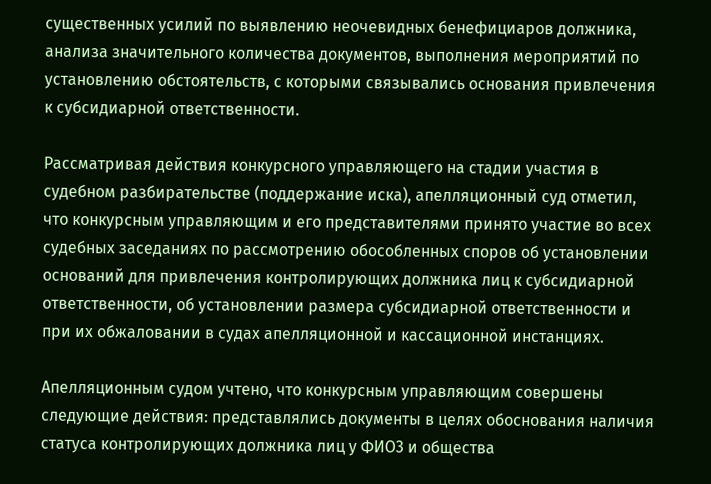существенных усилий по выявлению неочевидных бенефициаров должника, анализа значительного количества документов, выполнения мероприятий по установлению обстоятельств, с которыми связывались основания привлечения к субсидиарной ответственности.

Рассматривая действия конкурсного управляющего на стадии участия в судебном разбирательстве (поддержание иска), апелляционный суд отметил, что конкурсным управляющим и его представителями принято участие во всех судебных заседаниях по рассмотрению обособленных споров об установлении оснований для привлечения контролирующих должника лиц к субсидиарной ответственности, об установлении размера субсидиарной ответственности и при их обжаловании в судах апелляционной и кассационной инстанциях.

Апелляционным судом учтено, что конкурсным управляющим совершены следующие действия: представлялись документы в целях обоснования наличия статуса контролирующих должника лиц у ФИО3 и общества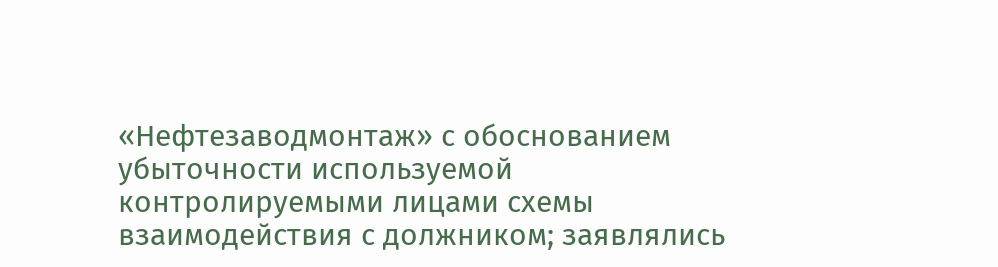«Нефтезаводмонтаж» с обоснованием убыточности используемой контролируемыми лицами схемы взаимодействия с должником; заявлялись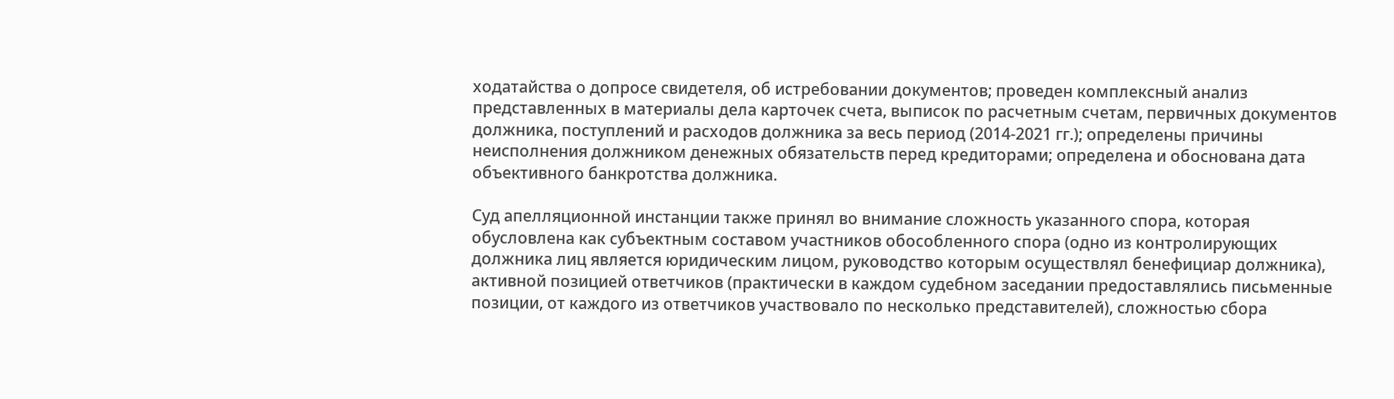ходатайства о допросе свидетеля, об истребовании документов; проведен комплексный анализ представленных в материалы дела карточек счета, выписок по расчетным счетам, первичных документов должника, поступлений и расходов должника за весь период (2014-2021 гг.); определены причины неисполнения должником денежных обязательств перед кредиторами; определена и обоснована дата объективного банкротства должника.

Суд апелляционной инстанции также принял во внимание сложность указанного спора, которая обусловлена как субъектным составом участников обособленного спора (одно из контролирующих должника лиц является юридическим лицом, руководство которым осуществлял бенефициар должника), активной позицией ответчиков (практически в каждом судебном заседании предоставлялись письменные позиции, от каждого из ответчиков участвовало по несколько представителей), сложностью сбора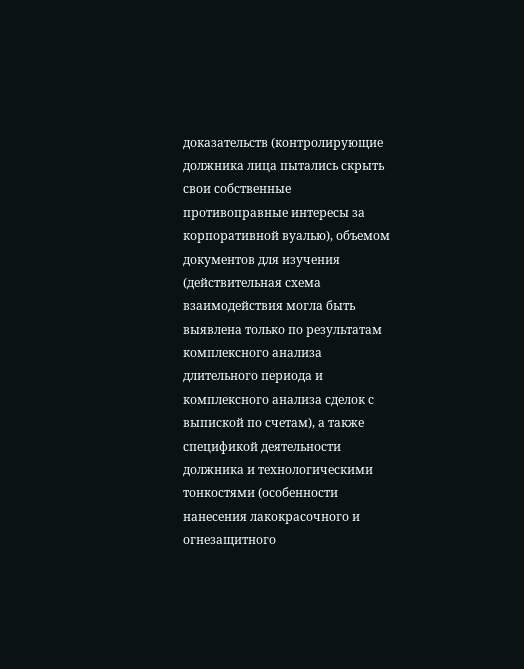доказательств (контролирующие должника лица пытались скрыть свои собственные противоправные интересы за корпоративной вуалью), объемом документов для изучения (действительная схема взаимодействия могла быть выявлена только по результатам комплексного анализа длительного периода и комплексного анализа сделок с выпиской по счетам), а также спецификой деятельности должника и технологическими тонкостями (особенности нанесения лакокрасочного и огнезащитного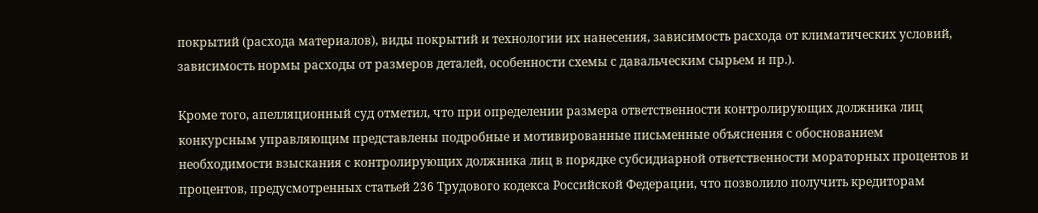покрытий (расхода материалов), виды покрытий и технологии их нанесения, зависимость расхода от климатических условий, зависимость нормы расходы от размеров деталей, особенности схемы с давальческим сырьем и пр.).

Кроме того, апелляционный суд отметил, что при определении размера ответственности контролирующих должника лиц конкурсным управляющим представлены подробные и мотивированные письменные объяснения с обоснованием необходимости взыскания с контролирующих должника лиц в порядке субсидиарной ответственности мораторных процентов и процентов, предусмотренных статьей 236 Трудового кодекса Российской Федерации, что позволило получить кредиторам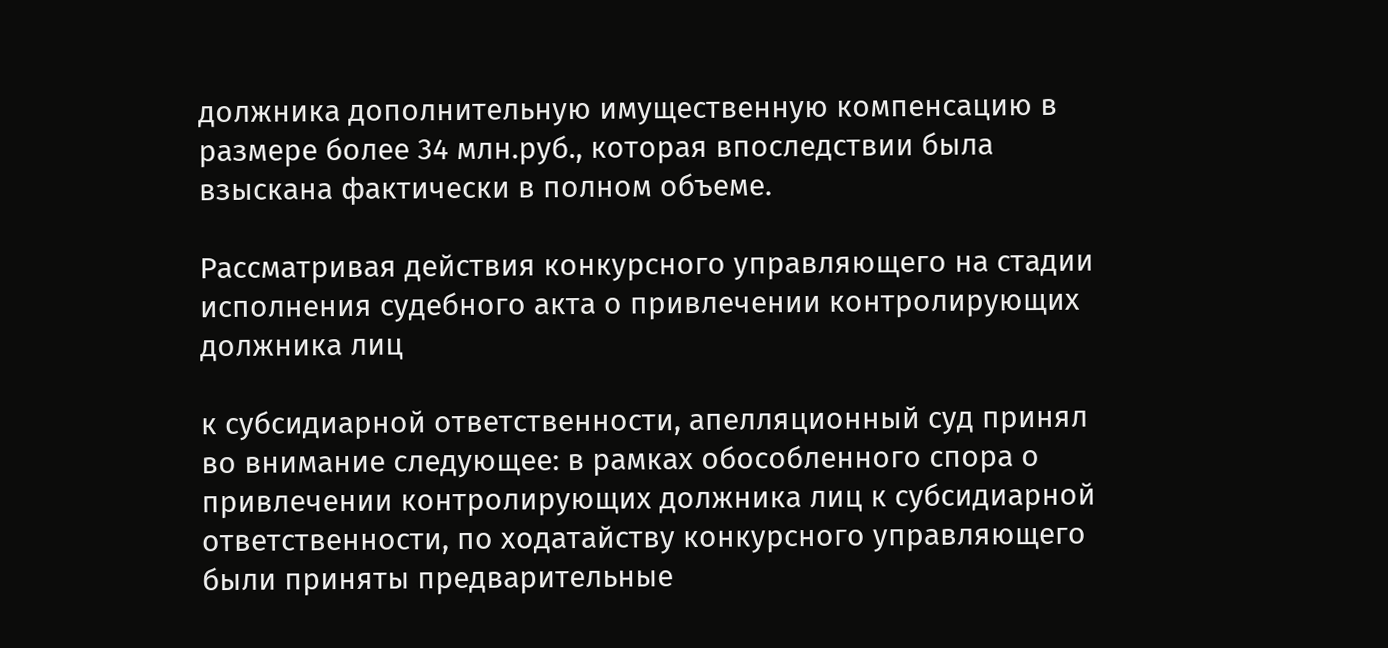должника дополнительную имущественную компенсацию в размере более 34 млн.руб., которая впоследствии была взыскана фактически в полном объеме.

Рассматривая действия конкурсного управляющего на стадии исполнения судебного акта о привлечении контролирующих должника лиц

к субсидиарной ответственности, апелляционный суд принял во внимание следующее: в рамках обособленного спора о привлечении контролирующих должника лиц к субсидиарной ответственности, по ходатайству конкурсного управляющего были приняты предварительные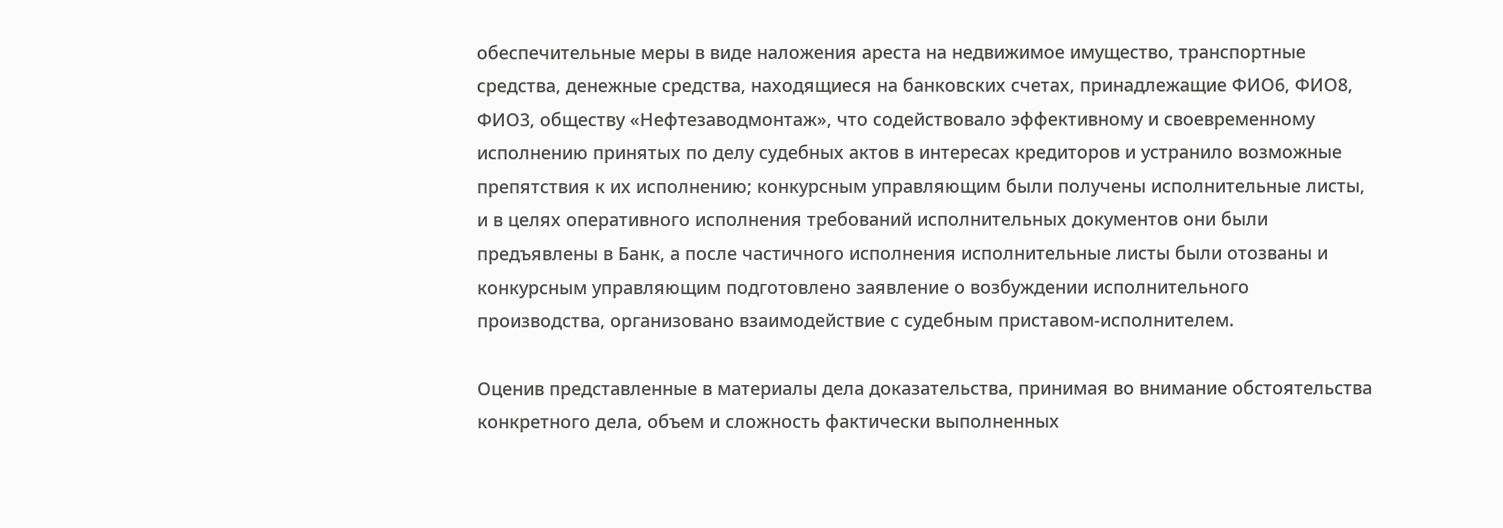обеспечительные меры в виде наложения ареста на недвижимое имущество, транспортные средства, денежные средства, находящиеся на банковских счетах, принадлежащие ФИО6, ФИО8, ФИО3, обществу «Нефтезаводмонтаж», что содействовало эффективному и своевременному исполнению принятых по делу судебных актов в интересах кредиторов и устранило возможные препятствия к их исполнению; конкурсным управляющим были получены исполнительные листы, и в целях оперативного исполнения требований исполнительных документов они были предъявлены в Банк, а после частичного исполнения исполнительные листы были отозваны и конкурсным управляющим подготовлено заявление о возбуждении исполнительного производства, организовано взаимодействие с судебным приставом-исполнителем.

Оценив представленные в материалы дела доказательства, принимая во внимание обстоятельства конкретного дела, объем и сложность фактически выполненных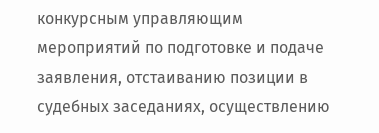конкурсным управляющим мероприятий по подготовке и подаче заявления, отстаиванию позиции в судебных заседаниях, осуществлению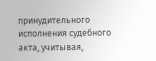принудительного исполнения судебного акта, учитывая,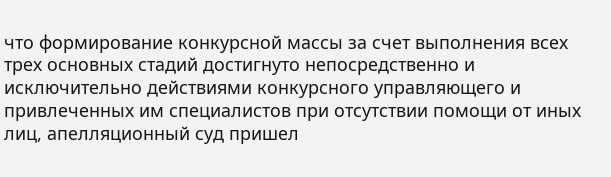что формирование конкурсной массы за счет выполнения всех трех основных стадий достигнуто непосредственно и исключительно действиями конкурсного управляющего и привлеченных им специалистов при отсутствии помощи от иных лиц, апелляционный суд пришел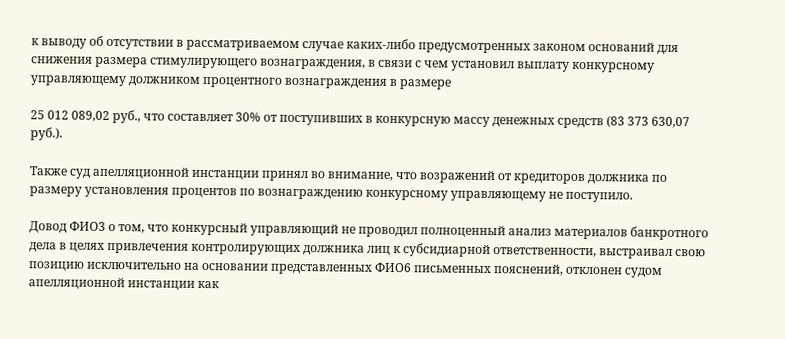к выводу об отсутствии в рассматриваемом случае каких-либо предусмотренных законом оснований для снижения размера стимулирующего вознаграждения, в связи с чем установил выплату конкурсному управляющему должником процентного вознаграждения в размере

25 012 089,02 руб., что составляет 30% от поступивших в конкурсную массу денежных средств (83 373 630,07 руб.).

Также суд апелляционной инстанции принял во внимание, что возражений от кредиторов должника по размеру установления процентов по вознаграждению конкурсному управляющему не поступило.

Довод ФИО3 о том, что конкурсный управляющий не проводил полноценный анализ материалов банкротного дела в целях привлечения контролирующих должника лиц к субсидиарной ответственности, выстраивал свою позицию исключительно на основании представленных ФИО6 письменных пояснений, отклонен судом апелляционной инстанции как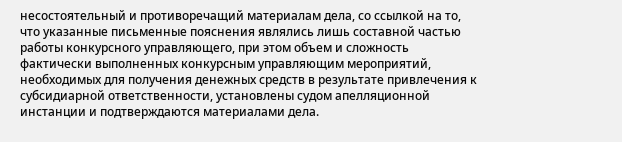несостоятельный и противоречащий материалам дела, со ссылкой на то, что указанные письменные пояснения являлись лишь составной частью работы конкурсного управляющего, при этом объем и сложность фактически выполненных конкурсным управляющим мероприятий, необходимых для получения денежных средств в результате привлечения к субсидиарной ответственности, установлены судом апелляционной инстанции и подтверждаются материалами дела.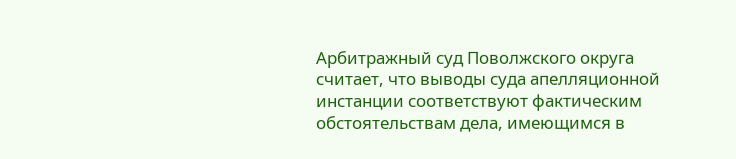Арбитражный суд Поволжского округа считает, что выводы суда апелляционной инстанции соответствуют фактическим обстоятельствам дела, имеющимся в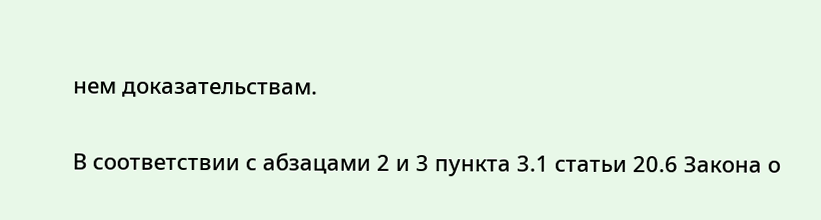нем доказательствам.

В соответствии с абзацами 2 и 3 пункта 3.1 статьи 20.6 Закона о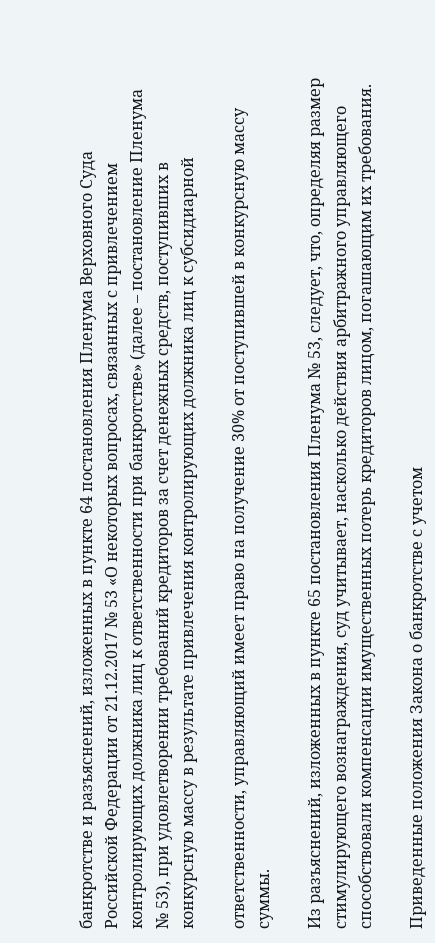банкротстве и разъяснений, изложенных в пункте 64 постановления Пленума Верховного Суда Российской Федерации от 21.12.2017 № 53 «О некоторых вопросах, связанных с привлечением контролирующих должника лиц к ответственности при банкротстве» (далее – постановление Пленума № 53), при удовлетворении требований кредиторов за счет денежных средств, поступивших в конкурсную массу в результате привлечения контролирующих должника лиц к субсидиарной

ответственности, управляющий имеет право на получение 30% от поступившей в конкурсную массу суммы.

Из разъяснений, изложенных в пункте 65 постановления Пленума № 53, следует, что, определяя размер стимулирующего вознаграждения, суд учитывает, насколько действия арбитражного управляющего способствовали компенсации имущественных потерь кредиторов лицом, погашающим их требования.

Приведенные положения Закона о банкротстве с учетом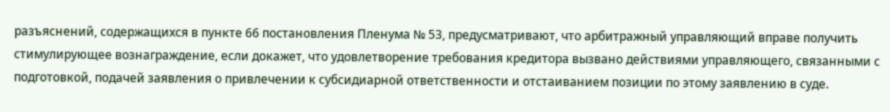разъяснений, содержащихся в пункте 66 постановления Пленума № 53, предусматривают, что арбитражный управляющий вправе получить стимулирующее вознаграждение, если докажет, что удовлетворение требования кредитора вызвано действиями управляющего, связанными с подготовкой, подачей заявления о привлечении к субсидиарной ответственности и отстаиванием позиции по этому заявлению в суде.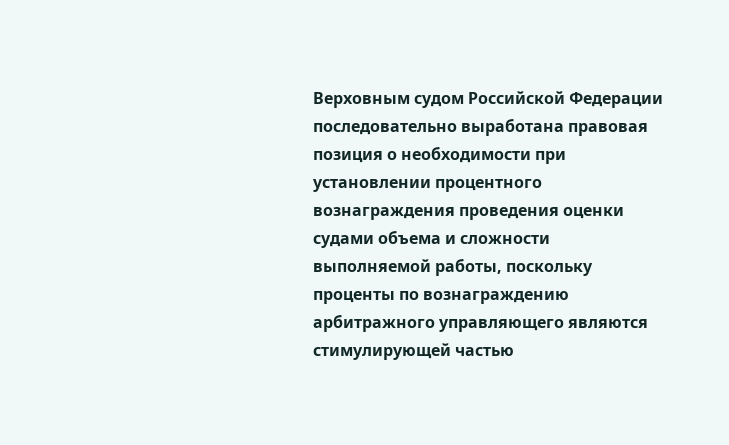Верховным судом Российской Федерации последовательно выработана правовая позиция о необходимости при установлении процентного вознаграждения проведения оценки судами объема и сложности выполняемой работы, поскольку проценты по вознаграждению арбитражного управляющего являются стимулирующей частью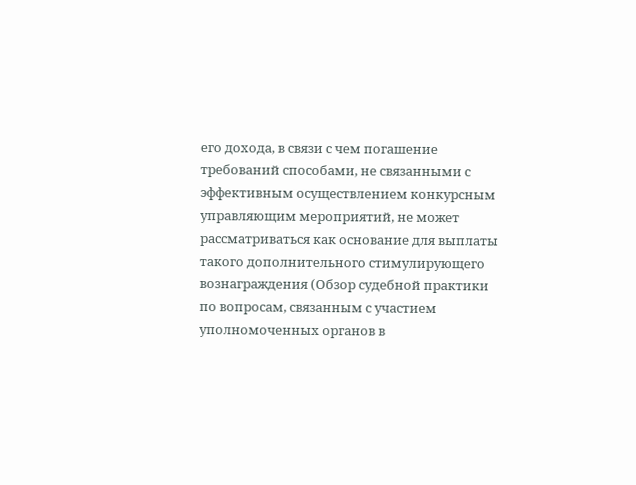его дохода, в связи с чем погашение требований способами, не связанными с эффективным осуществлением конкурсным управляющим мероприятий, не может рассматриваться как основание для выплаты такого дополнительного стимулирующего вознаграждения (Обзор судебной практики по вопросам, связанным с участием уполномоченных органов в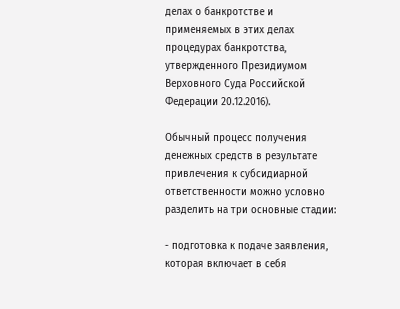делах о банкротстве и применяемых в этих делах процедурах банкротства, утвержденного Президиумом Верховного Суда Российской Федерации 20.12.2016).

Обычный процесс получения денежных средств в результате привлечения к субсидиарной ответственности можно условно разделить на три основные стадии:

- подготовка к подаче заявления, которая включает в себя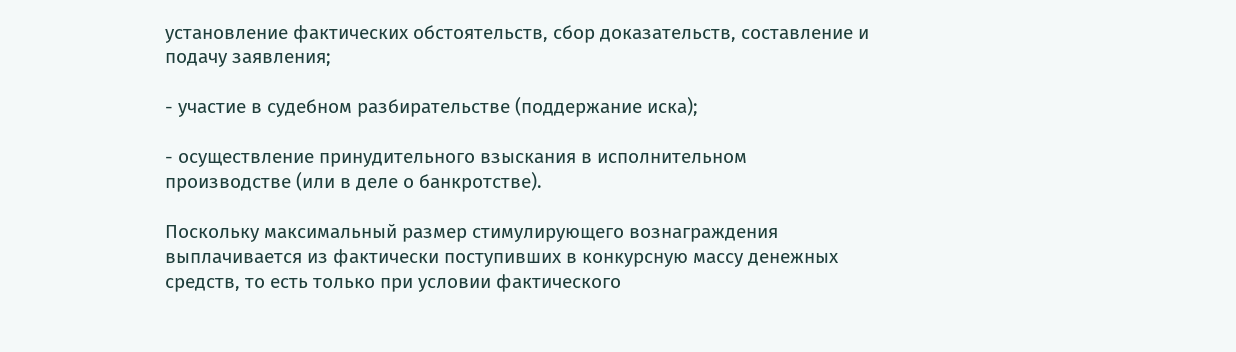установление фактических обстоятельств, сбор доказательств, составление и подачу заявления;

- участие в судебном разбирательстве (поддержание иска);

- осуществление принудительного взыскания в исполнительном производстве (или в деле о банкротстве).

Поскольку максимальный размер стимулирующего вознаграждения выплачивается из фактически поступивших в конкурсную массу денежных средств, то есть только при условии фактического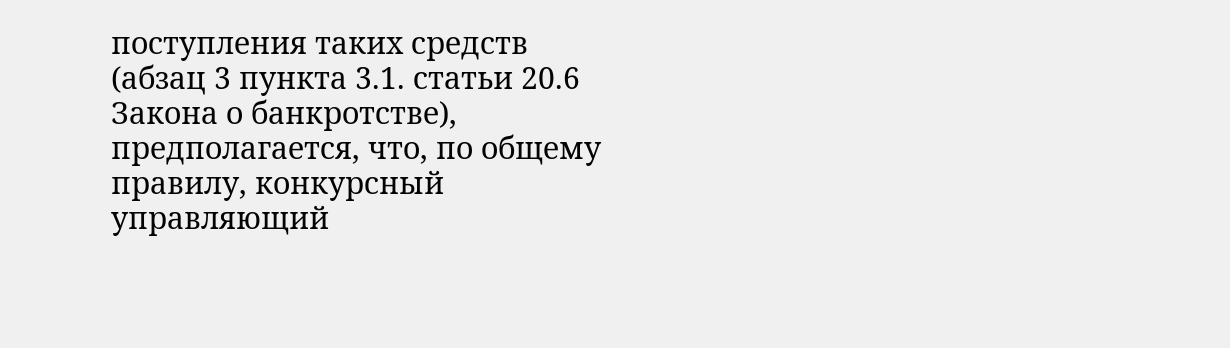поступления таких средств (абзац 3 пункта 3.1. статьи 20.6 Закона о банкротстве), предполагается, что, по общему правилу, конкурсный управляющий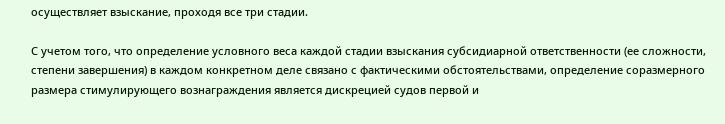осуществляет взыскание, проходя все три стадии.

С учетом того, что определение условного веса каждой стадии взыскания субсидиарной ответственности (ее сложности, степени завершения) в каждом конкретном деле связано с фактическими обстоятельствами, определение соразмерного размера стимулирующего вознаграждения является дискрецией судов первой и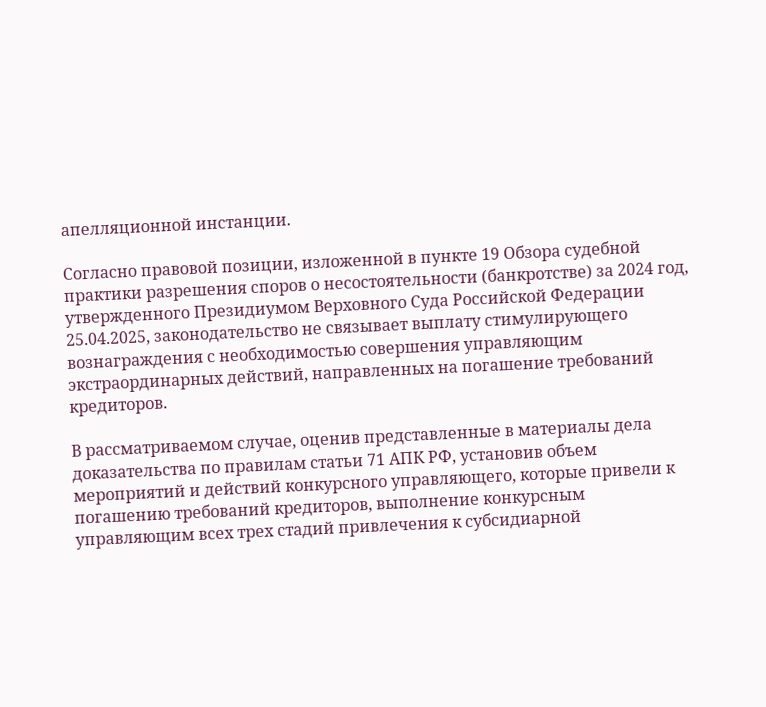апелляционной инстанции.

Согласно правовой позиции, изложенной в пункте 19 Обзора судебной практики разрешения споров о несостоятельности (банкротстве) за 2024 год, утвержденного Президиумом Верховного Суда Российской Федерации 25.04.2025, законодательство не связывает выплату стимулирующего вознаграждения с необходимостью совершения управляющим экстраординарных действий, направленных на погашение требований кредиторов.

В рассматриваемом случае, оценив представленные в материалы дела доказательства по правилам статьи 71 АПК РФ, установив объем мероприятий и действий конкурсного управляющего, которые привели к погашению требований кредиторов, выполнение конкурсным управляющим всех трех стадий привлечения к субсидиарной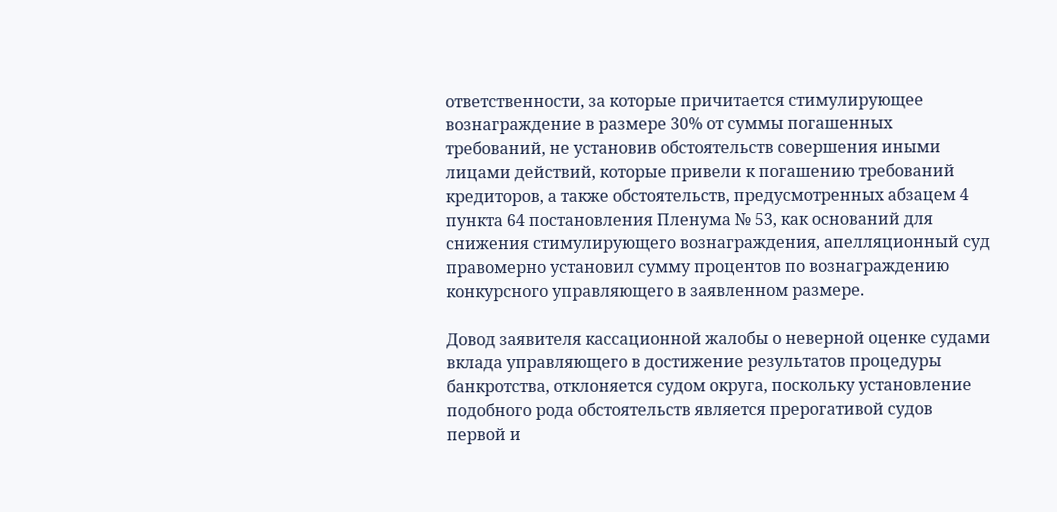ответственности, за которые причитается стимулирующее вознаграждение в размере 30% от суммы погашенных требований, не установив обстоятельств совершения иными лицами действий, которые привели к погашению требований кредиторов, а также обстоятельств, предусмотренных абзацем 4 пункта 64 постановления Пленума № 53, как оснований для снижения стимулирующего вознаграждения, апелляционный суд правомерно установил сумму процентов по вознаграждению конкурсного управляющего в заявленном размере.

Довод заявителя кассационной жалобы о неверной оценке судами вклада управляющего в достижение результатов процедуры банкротства, отклоняется судом округа, поскольку установление подобного рода обстоятельств является прерогативой судов первой и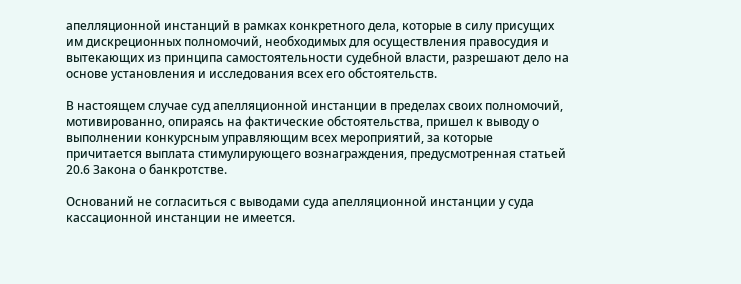апелляционной инстанций в рамках конкретного дела, которые в силу присущих им дискреционных полномочий, необходимых для осуществления правосудия и вытекающих из принципа самостоятельности судебной власти, разрешают дело на основе установления и исследования всех его обстоятельств.

В настоящем случае суд апелляционной инстанции в пределах своих полномочий, мотивированно, опираясь на фактические обстоятельства, пришел к выводу о выполнении конкурсным управляющим всех мероприятий, за которые причитается выплата стимулирующего вознаграждения, предусмотренная статьей 20.6 Закона о банкротстве.

Оснований не согласиться с выводами суда апелляционной инстанции у суда кассационной инстанции не имеется.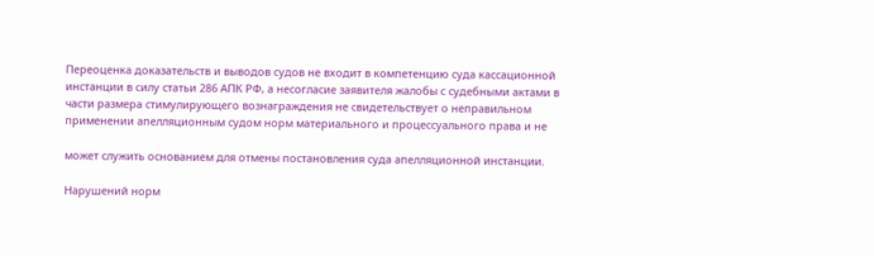Переоценка доказательств и выводов судов не входит в компетенцию суда кассационной инстанции в силу статьи 286 АПК РФ, а несогласие заявителя жалобы с судебными актами в части размера стимулирующего вознаграждения не свидетельствует о неправильном применении апелляционным судом норм материального и процессуального права и не

может служить основанием для отмены постановления суда апелляционной инстанции.

Нарушений норм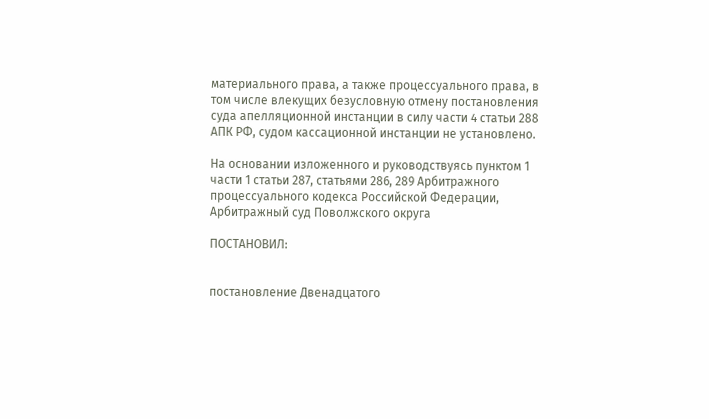материального права, а также процессуального права, в том числе влекущих безусловную отмену постановления суда апелляционной инстанции в силу части 4 статьи 288 АПК РФ, судом кассационной инстанции не установлено.

На основании изложенного и руководствуясь пунктом 1 части 1 статьи 287, статьями 286, 289 Арбитражного процессуального кодекса Российской Федерации, Арбитражный суд Поволжского округа

ПОСТАНОВИЛ:


постановление Двенадцатого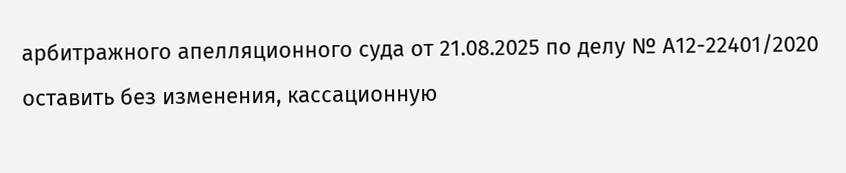арбитражного апелляционного суда от 21.08.2025 по делу № А12-22401/2020 оставить без изменения, кассационную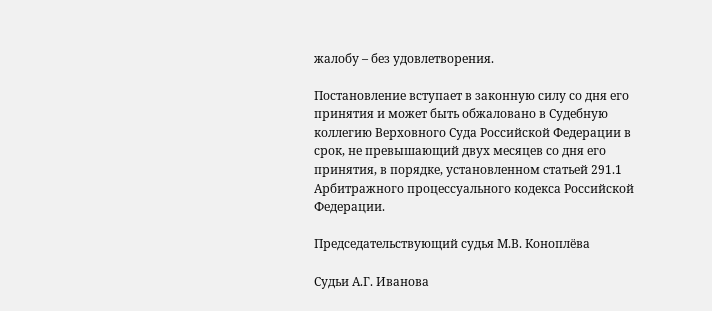жалобу – без удовлетворения.

Постановление вступает в законную силу со дня его принятия и может быть обжаловано в Судебную коллегию Верховного Суда Российской Федерации в срок, не превышающий двух месяцев со дня его принятия, в порядке, установленном статьей 291.1 Арбитражного процессуального кодекса Российской Федерации.

Председательствующий судья М.В. Коноплёва

Судьи А.Г. Иванова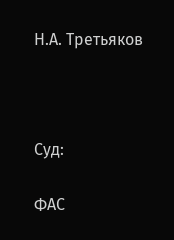Н.А. Третьяков



Суд:

ФАС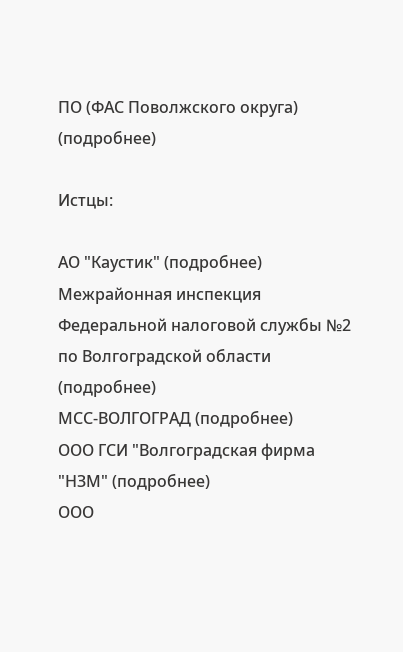ПО (ФАС Поволжского округа) (подробнее)

Истцы:

АО "Каустик" (подробнее)
Межрайонная инспекция Федеральной налоговой службы №2 по Волгоградской области (подробнее)
МСС-ВОЛГОГРАД (подробнее)
ООО ГСИ "Волгоградская фирма "НЗМ" (подробнее)
ООО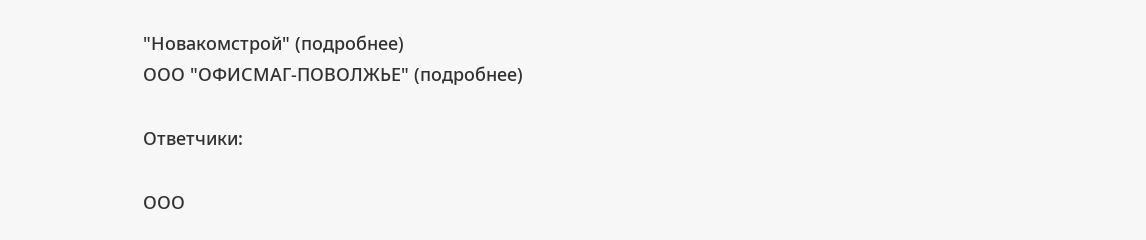"Новакомстрой" (подробнее)
ООО "ОФИСМАГ-ПОВОЛЖЬЕ" (подробнее)

Ответчики:

ООО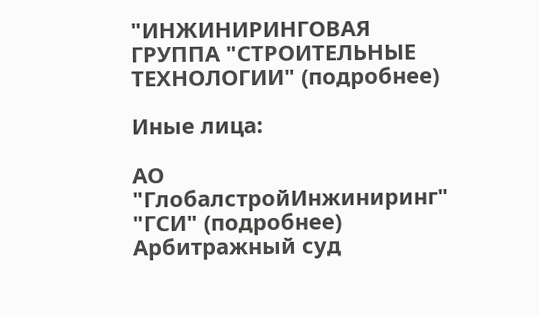"ИНЖИНИРИНГОВАЯ ГРУППА "СТРОИТЕЛЬНЫЕ ТЕХНОЛОГИИ" (подробнее)

Иные лица:

АО "ГлобалстройИнжиниринг" "ГСИ" (подробнее)
Арбитражный суд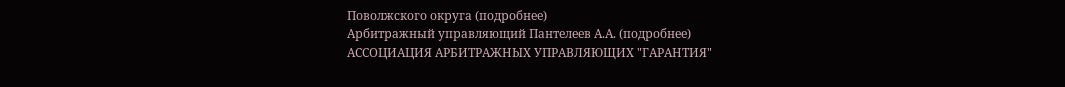Поволжского округа (подробнее)
Арбитражный управляющий Пантелеев А.А. (подробнее)
АССОЦИАЦИЯ АРБИТРАЖНЫХ УПРАВЛЯЮЩИХ "ГАРАНТИЯ"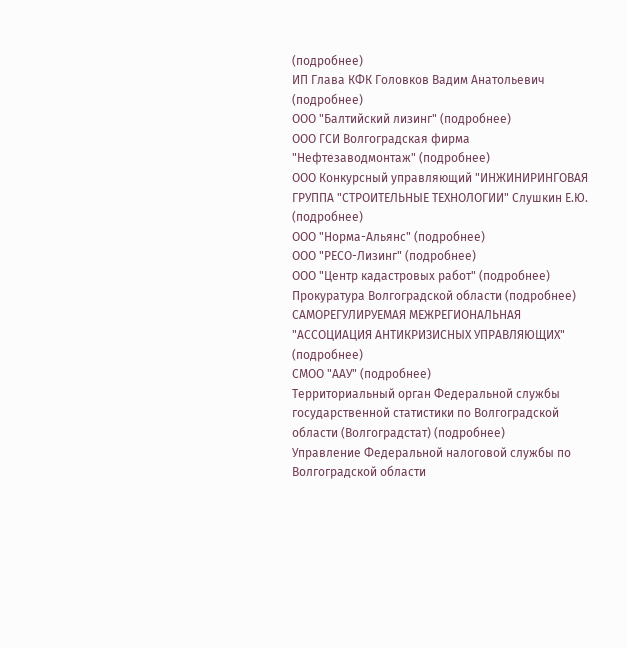(подробнее)
ИП Глава КФК Головков Вадим Анатольевич (подробнее)
ООО "Балтийский лизинг" (подробнее)
ООО ГСИ Волгоградская фирма "Нефтезаводмонтаж" (подробнее)
ООО Конкурсный управляющий "ИНЖИНИРИНГОВАЯ ГРУППА "СТРОИТЕЛЬНЫЕ ТЕХНОЛОГИИ" Слушкин Е.Ю. (подробнее)
ООО "Норма-Альянс" (подробнее)
ООО "РЕСО-Лизинг" (подробнее)
ООО "Центр кадастровых работ" (подробнее)
Прокуратура Волгоградской области (подробнее)
САМОРЕГУЛИРУЕМАЯ МЕЖРЕГИОНАЛЬНАЯ "АССОЦИАЦИЯ АНТИКРИЗИСНЫХ УПРАВЛЯЮЩИХ" (подробнее)
СМОО "ААУ" (подробнее)
Территориальный орган Федеральной службы государственной статистики по Волгоградской области (Волгоградстат) (подробнее)
Управление Федеральной налоговой службы по Волгоградской области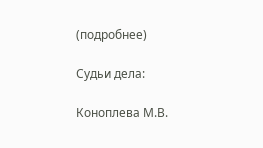(подробнее)

Судьи дела:

Коноплева М.В.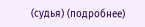(судья) (подробнее)